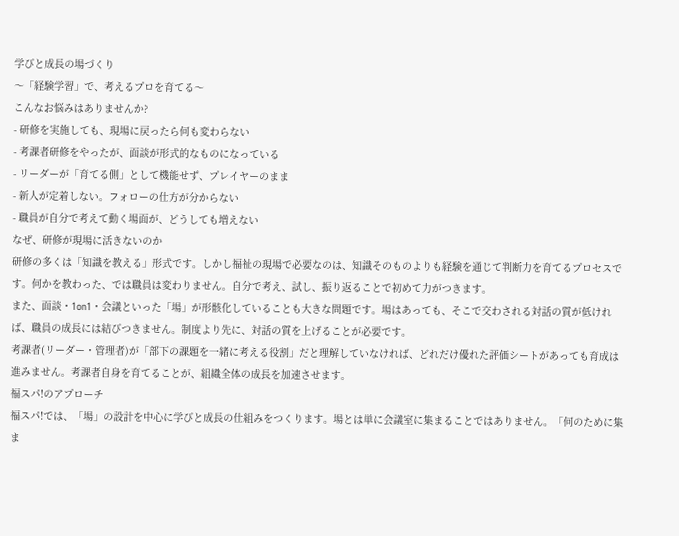学びと成長の場づくり
〜「経験学習」で、考えるプロを育てる〜
こんなお悩みはありませんか?
- 研修を実施しても、現場に戻ったら何も変わらない
- 考課者研修をやったが、面談が形式的なものになっている
- リーダーが「育てる側」として機能せず、プレイヤーのまま
- 新人が定着しない。フォローの仕方が分からない
- 職員が自分で考えて動く場面が、どうしても増えない
なぜ、研修が現場に活きないのか
研修の多くは「知識を教える」形式です。しかし福祉の現場で必要なのは、知識そのものよりも経験を通じて判断力を育てるプロセスです。何かを教わった、では職員は変わりません。自分で考え、試し、振り返ることで初めて力がつきます。
また、面談・1on1・会議といった「場」が形骸化していることも大きな問題です。場はあっても、そこで交わされる対話の質が低ければ、職員の成長には結びつきません。制度より先に、対話の質を上げることが必要です。
考課者(リーダー・管理者)が「部下の課題を一緒に考える役割」だと理解していなければ、どれだけ優れた評価シートがあっても育成は進みません。考課者自身を育てることが、組織全体の成長を加速させます。
福スパ!のアプローチ
福スパ!では、「場」の設計を中心に学びと成長の仕組みをつくります。場とは単に会議室に集まることではありません。「何のために集ま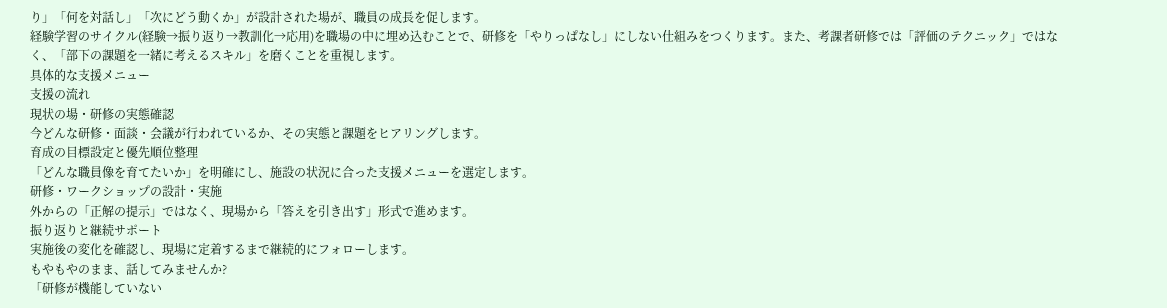り」「何を対話し」「次にどう動くか」が設計された場が、職員の成長を促します。
経験学習のサイクル(経験→振り返り→教訓化→応用)を職場の中に埋め込むことで、研修を「やりっぱなし」にしない仕組みをつくります。また、考課者研修では「評価のテクニック」ではなく、「部下の課題を一緒に考えるスキル」を磨くことを重視します。
具体的な支援メニュー
支援の流れ
現状の場・研修の実態確認
今どんな研修・面談・会議が行われているか、その実態と課題をヒアリングします。
育成の目標設定と優先順位整理
「どんな職員像を育てたいか」を明確にし、施設の状況に合った支援メニューを選定します。
研修・ワークショップの設計・実施
外からの「正解の提示」ではなく、現場から「答えを引き出す」形式で進めます。
振り返りと継続サポート
実施後の変化を確認し、現場に定着するまで継続的にフォローします。
もやもやのまま、話してみませんか?
「研修が機能していない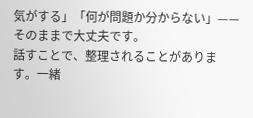気がする」「何が問題か分からない」——そのままで大丈夫です。
話すことで、整理されることがあります。一緒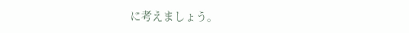に考えましょう。